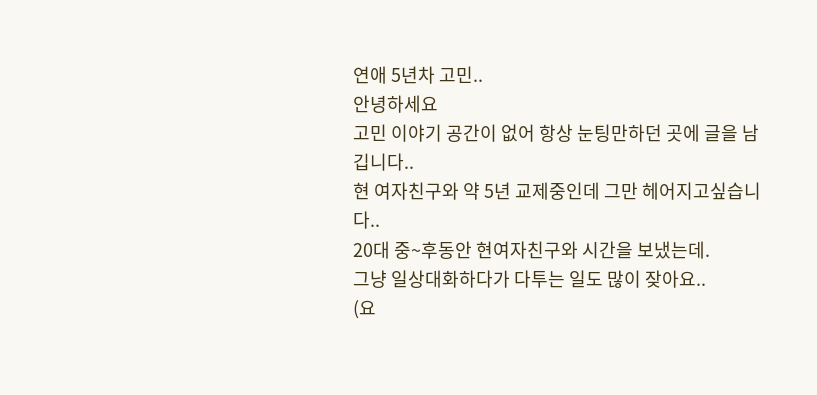연애 5년차 고민..
안녕하세요
고민 이야기 공간이 없어 항상 눈팅만하던 곳에 글을 남깁니다..
현 여자친구와 약 5년 교제중인데 그만 헤어지고싶습니다..
20대 중~후동안 현여자친구와 시간을 보냈는데.
그냥 일상대화하다가 다투는 일도 많이 잦아요..
(요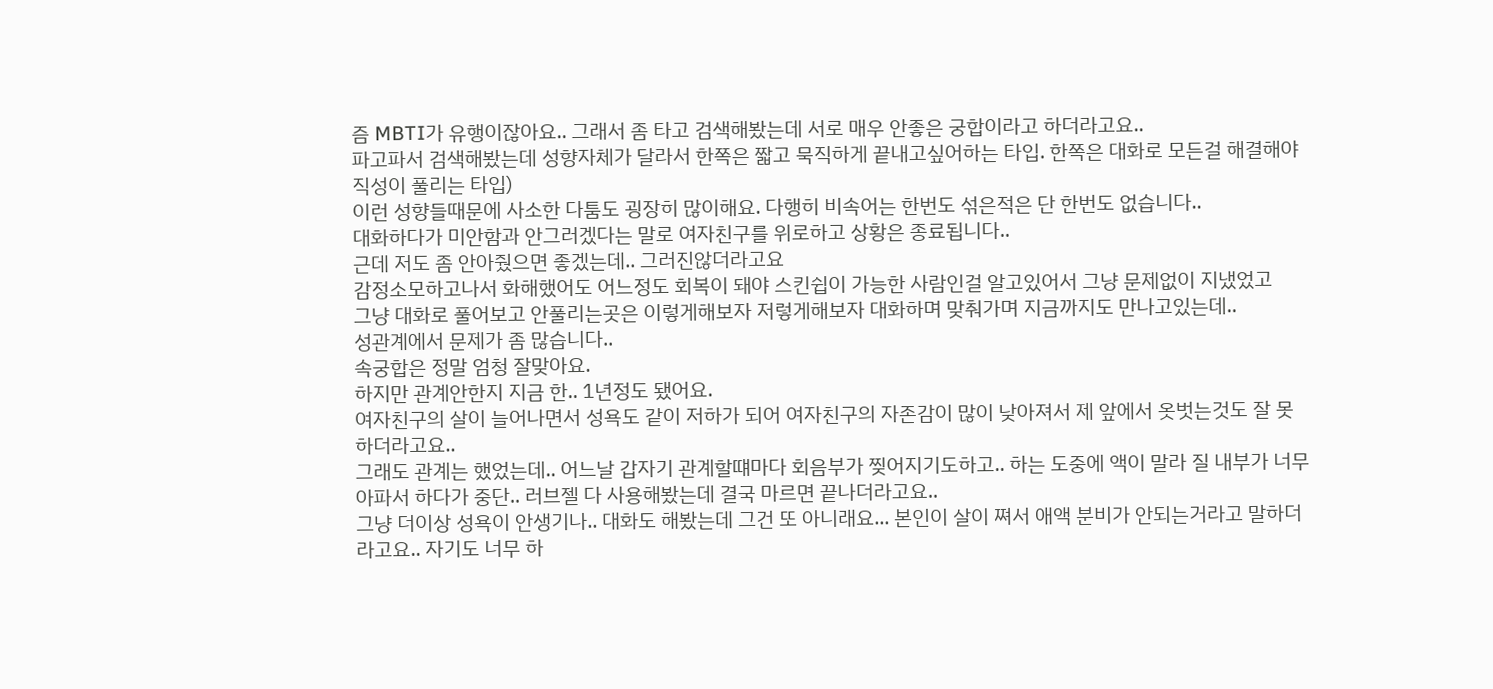즘 MBTI가 유행이잖아요.. 그래서 좀 타고 검색해봤는데 서로 매우 안좋은 궁합이라고 하더라고요..
파고파서 검색해봤는데 성향자체가 달라서 한쪽은 짧고 묵직하게 끝내고싶어하는 타입. 한쪽은 대화로 모든걸 해결해야 직성이 풀리는 타입)
이런 성향들때문에 사소한 다툼도 굉장히 많이해요. 다행히 비속어는 한번도 섞은적은 단 한번도 없습니다..
대화하다가 미안함과 안그러겠다는 말로 여자친구를 위로하고 상황은 종료됩니다..
근데 저도 좀 안아줬으면 좋겠는데.. 그러진않더라고요
감정소모하고나서 화해했어도 어느정도 회복이 돼야 스킨쉽이 가능한 사람인걸 알고있어서 그냥 문제없이 지냈었고
그냥 대화로 풀어보고 안풀리는곳은 이렇게해보자 저렇게해보자 대화하며 맞춰가며 지금까지도 만나고있는데..
성관계에서 문제가 좀 많습니다..
속궁합은 정말 엄청 잘맞아요.
하지만 관계안한지 지금 한.. 1년정도 됐어요.
여자친구의 살이 늘어나면서 성욕도 같이 저하가 되어 여자친구의 자존감이 많이 낮아져서 제 앞에서 옷벗는것도 잘 못하더라고요..
그래도 관계는 했었는데.. 어느날 갑자기 관계할떄마다 회음부가 찢어지기도하고.. 하는 도중에 액이 말라 질 내부가 너무 아파서 하다가 중단.. 러브젤 다 사용해봤는데 결국 마르면 끝나더라고요..
그냥 더이상 성욕이 안생기나.. 대화도 해봤는데 그건 또 아니래요... 본인이 살이 쪄서 애액 분비가 안되는거라고 말하더라고요.. 자기도 너무 하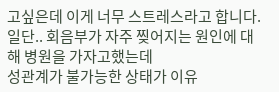고싶은데 이게 너무 스트레스라고 합니다.
일단.. 회음부가 자주 찢어지는 원인에 대해 병원을 가자고했는데
성관계가 불가능한 상태가 이유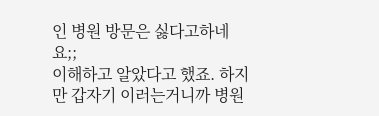인 병원 방문은 싫다고하네요;;
이해하고 알았다고 했죠. 하지만 갑자기 이러는거니까 병원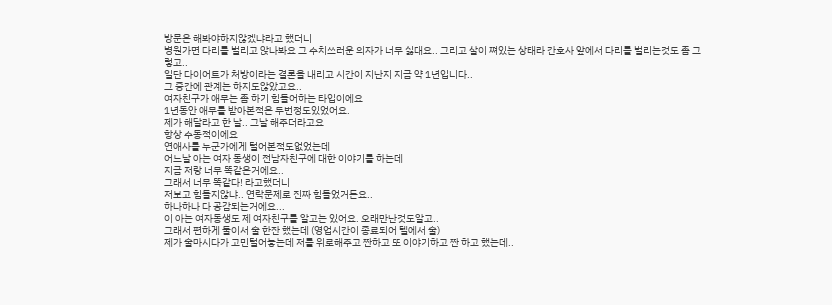방문은 해봐야하지않겠냐라고 했더니
병원가면 다리를 벌리고 앉나봐요 그 수치쓰러운 의자가 너무 싫대요.. 그리고 살이 쪄있는 상태라 간호사 앞에서 다리를 벌리는것도 좀 그렇고..
일단 다이어트가 처방이라는 결론을 내리고 시간이 지난지 지금 약 1년입니다..
그 중간에 관계는 하지도않았고요..
여자친구가 애무는 좀 하기 힘들어하는 타입이에요
1년동안 애무를 받아본적은 두번정도있었어요.
제가 해달라고 한 날.. 그날 해주더라고요
항상 수동적이에요
연애사를 누군가에게 털어본적도없었는데
어느날 아는 여자 동생이 전남자친구에 대한 이야기를 하는데
지금 저랑 너무 똑같은거에요..
그래서 너무 똑같다! 라고했더니
저보고 힘들지않냐.. 연락문제로 진짜 힘들었거든요..
하나하나 다 공감되는거에요...
이 아는 여자동생도 제 여자친구를 알고는 있어요. 오래만난것도알고..
그래서 편하게 둘이서 술 한잔 했는데 (영업시간이 종료되어 텔에서 술)
제가 술마시다가 고민털어놓는데 저를 위로해주고 짠하고 또 이야기하고 짠 하고 했는데..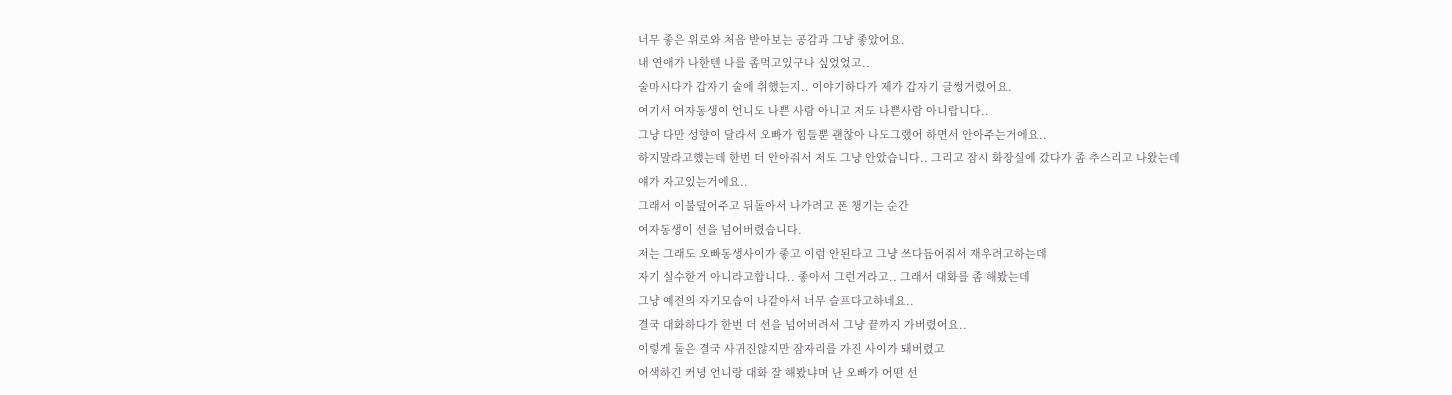너무 좋은 위로와 처음 받아보는 공감과 그냥 좋았어요.
내 연애가 나한텐 나를 좀먹고있구나 싶었었고..
술마시다가 갑자기 술에 취했는지.. 이야기하다가 제가 갑자기 글썽거렸어요.
여기서 여자동생이 언니도 나쁜 사람 아니고 저도 나쁜사람 아니랍니다..
그냥 다만 성향이 달라서 오빠가 힘들뿐 괜찮아 나도그랬어 하면서 안아주는거에요..
하지말라고했는데 한번 더 안아줘서 저도 그냥 안았습니다.. 그리고 잠시 화장실에 갔다가 좀 추스리고 나왔는데
얘가 자고있는거에요..
그래서 이불덮어주고 뒤돌아서 나가려고 폰 챙기는 순간
여자동생이 선을 넘어버렸습니다.
저는 그래도 오빠동생사이가 좋고 이럼 안된다고 그냥 쓰다듬어줘서 재우려고하는데
자기 실수한거 아니라고합니다.. 좋아서 그런거라고.. 그래서 대화를 좀 해봤는데
그냥 예전의 자기모습이 나같아서 너무 슬프다고하네요..
결국 대화하다가 한번 더 선을 넘어버려서 그냥 끝까지 가버렸어요..
이렇게 둘은 결국 사귀진않지만 잠자리를 가진 사이가 돼버렸고
어색하긴 커녕 언니랑 대화 잘 해봤냐며 난 오빠가 어떤 선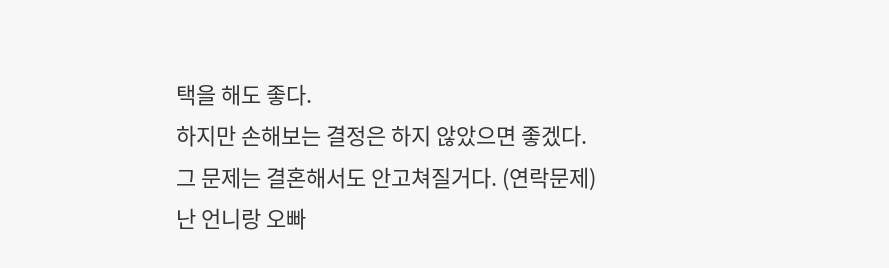택을 해도 좋다.
하지만 손해보는 결정은 하지 않았으면 좋겠다.
그 문제는 결혼해서도 안고쳐질거다. (연락문제)
난 언니랑 오빠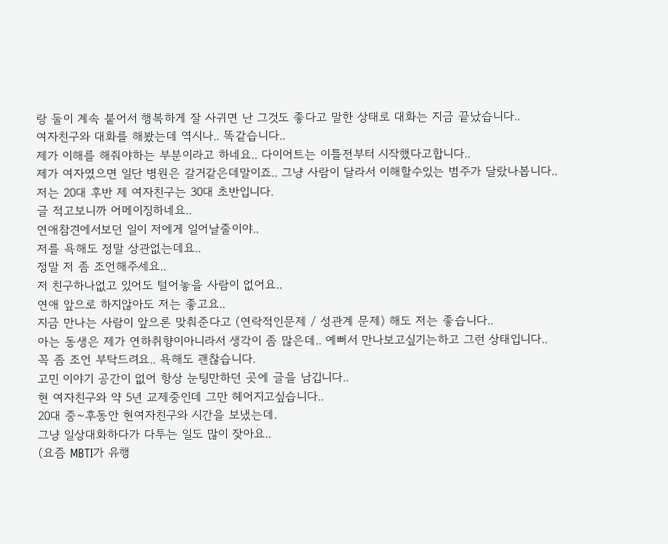랑 둘이 계속 붙어서 행복하게 잘 사귀면 난 그것도 좋다고 말한 상태로 대화는 지금 끝났습니다..
여자친구와 대화를 해봤는데 역시나.. 똑같습니다..
제가 이해를 해줘야하는 부분이라고 하네요.. 다이어트는 이틀전부터 시작했다고합니다..
제가 여자였으면 일단 병원은 갈거같은데말이죠.. 그냥 사람이 달라서 이해할수있는 범주가 달랐나봅니다..
저는 20대 후반 제 여자친구는 30대 초반입니다.
글 적고보니까 어메이징하네요..
연애참견에서보던 일이 저에게 일어날줄이야..
저를 욕해도 정말 상관없는데요..
정말 저 좀 조언해주세요..
저 친구하나없고 있어도 털어놓을 사람이 없어요..
연애 앞으로 하지않아도 저는 좋고요..
지금 만나는 사람이 앞으론 맞춰준다고 (연락적인문제 / 성관계 문제) 해도 저는 좋습니다..
아는 동생은 제가 연하취향이아니라서 생각이 좀 많은데.. 예뻐서 만나보고싶기는하고 그런 상태입니다..
꼭 좀 조언 부탁드려요.. 욕해도 괜찮습니다.
고민 이야기 공간이 없어 항상 눈팅만하던 곳에 글을 남깁니다..
현 여자친구와 약 5년 교제중인데 그만 헤어지고싶습니다..
20대 중~후동안 현여자친구와 시간을 보냈는데.
그냥 일상대화하다가 다투는 일도 많이 잦아요..
(요즘 MBTI가 유행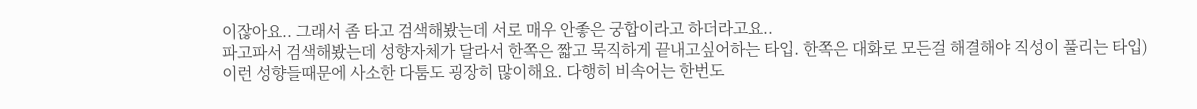이잖아요.. 그래서 좀 타고 검색해봤는데 서로 매우 안좋은 궁합이라고 하더라고요..
파고파서 검색해봤는데 성향자체가 달라서 한쪽은 짧고 묵직하게 끝내고싶어하는 타입. 한쪽은 대화로 모든걸 해결해야 직성이 풀리는 타입)
이런 성향들때문에 사소한 다툼도 굉장히 많이해요. 다행히 비속어는 한번도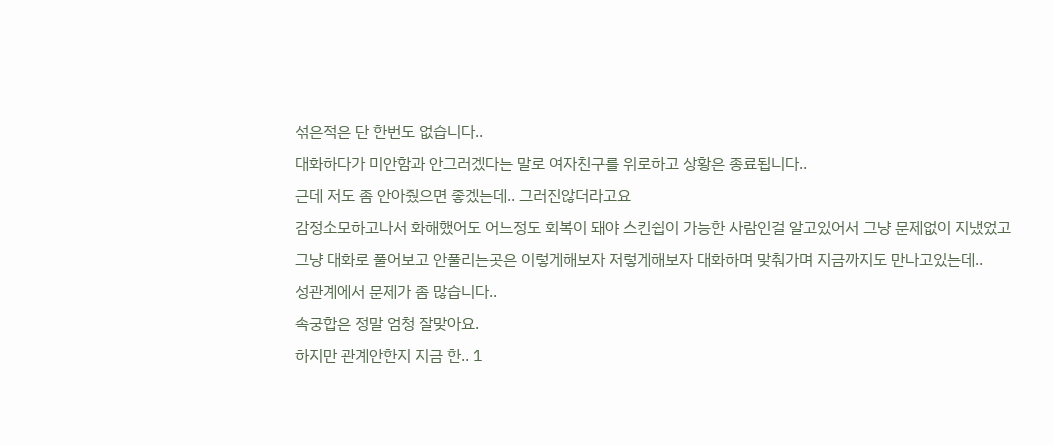섞은적은 단 한번도 없습니다..
대화하다가 미안함과 안그러겠다는 말로 여자친구를 위로하고 상황은 종료됩니다..
근데 저도 좀 안아줬으면 좋겠는데.. 그러진않더라고요
감정소모하고나서 화해했어도 어느정도 회복이 돼야 스킨쉽이 가능한 사람인걸 알고있어서 그냥 문제없이 지냈었고
그냥 대화로 풀어보고 안풀리는곳은 이렇게해보자 저렇게해보자 대화하며 맞춰가며 지금까지도 만나고있는데..
성관계에서 문제가 좀 많습니다..
속궁합은 정말 엄청 잘맞아요.
하지만 관계안한지 지금 한.. 1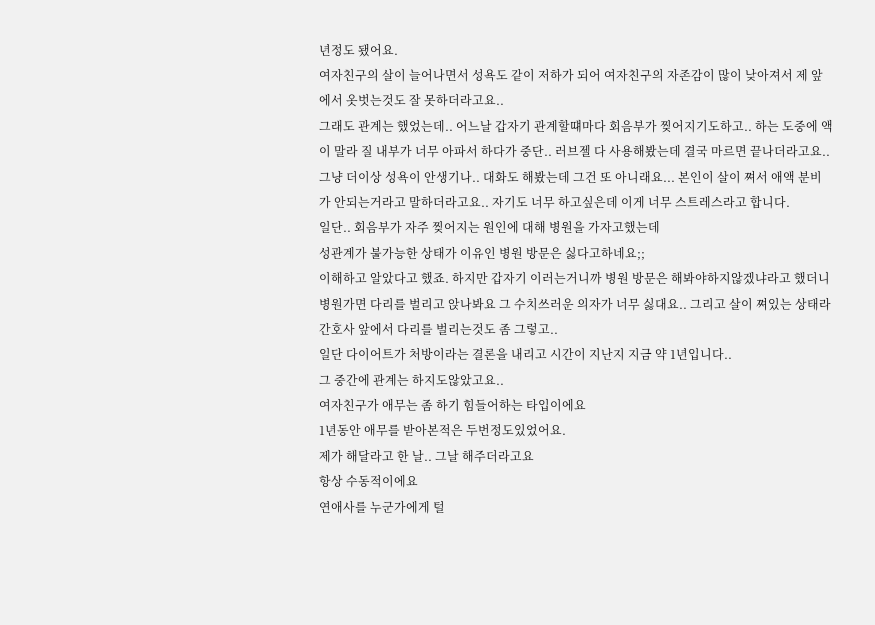년정도 됐어요.
여자친구의 살이 늘어나면서 성욕도 같이 저하가 되어 여자친구의 자존감이 많이 낮아져서 제 앞에서 옷벗는것도 잘 못하더라고요..
그래도 관계는 했었는데.. 어느날 갑자기 관계할떄마다 회음부가 찢어지기도하고.. 하는 도중에 액이 말라 질 내부가 너무 아파서 하다가 중단.. 러브젤 다 사용해봤는데 결국 마르면 끝나더라고요..
그냥 더이상 성욕이 안생기나.. 대화도 해봤는데 그건 또 아니래요... 본인이 살이 쪄서 애액 분비가 안되는거라고 말하더라고요.. 자기도 너무 하고싶은데 이게 너무 스트레스라고 합니다.
일단.. 회음부가 자주 찢어지는 원인에 대해 병원을 가자고했는데
성관계가 불가능한 상태가 이유인 병원 방문은 싫다고하네요;;
이해하고 알았다고 했죠. 하지만 갑자기 이러는거니까 병원 방문은 해봐야하지않겠냐라고 했더니
병원가면 다리를 벌리고 앉나봐요 그 수치쓰러운 의자가 너무 싫대요.. 그리고 살이 쪄있는 상태라 간호사 앞에서 다리를 벌리는것도 좀 그렇고..
일단 다이어트가 처방이라는 결론을 내리고 시간이 지난지 지금 약 1년입니다..
그 중간에 관계는 하지도않았고요..
여자친구가 애무는 좀 하기 힘들어하는 타입이에요
1년동안 애무를 받아본적은 두번정도있었어요.
제가 해달라고 한 날.. 그날 해주더라고요
항상 수동적이에요
연애사를 누군가에게 털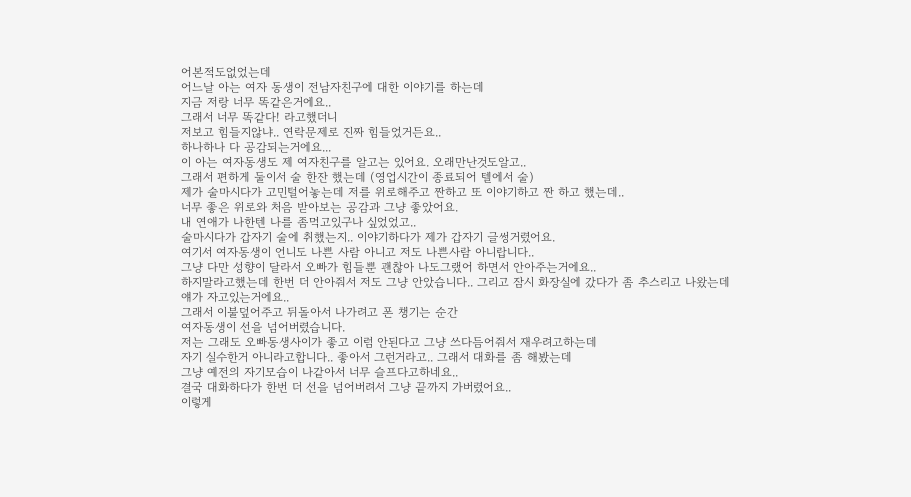어본적도없었는데
어느날 아는 여자 동생이 전남자친구에 대한 이야기를 하는데
지금 저랑 너무 똑같은거에요..
그래서 너무 똑같다! 라고했더니
저보고 힘들지않냐.. 연락문제로 진짜 힘들었거든요..
하나하나 다 공감되는거에요...
이 아는 여자동생도 제 여자친구를 알고는 있어요. 오래만난것도알고..
그래서 편하게 둘이서 술 한잔 했는데 (영업시간이 종료되어 텔에서 술)
제가 술마시다가 고민털어놓는데 저를 위로해주고 짠하고 또 이야기하고 짠 하고 했는데..
너무 좋은 위로와 처음 받아보는 공감과 그냥 좋았어요.
내 연애가 나한텐 나를 좀먹고있구나 싶었었고..
술마시다가 갑자기 술에 취했는지.. 이야기하다가 제가 갑자기 글썽거렸어요.
여기서 여자동생이 언니도 나쁜 사람 아니고 저도 나쁜사람 아니랍니다..
그냥 다만 성향이 달라서 오빠가 힘들뿐 괜찮아 나도그랬어 하면서 안아주는거에요..
하지말라고했는데 한번 더 안아줘서 저도 그냥 안았습니다.. 그리고 잠시 화장실에 갔다가 좀 추스리고 나왔는데
얘가 자고있는거에요..
그래서 이불덮어주고 뒤돌아서 나가려고 폰 챙기는 순간
여자동생이 선을 넘어버렸습니다.
저는 그래도 오빠동생사이가 좋고 이럼 안된다고 그냥 쓰다듬어줘서 재우려고하는데
자기 실수한거 아니라고합니다.. 좋아서 그런거라고.. 그래서 대화를 좀 해봤는데
그냥 예전의 자기모습이 나같아서 너무 슬프다고하네요..
결국 대화하다가 한번 더 선을 넘어버려서 그냥 끝까지 가버렸어요..
이렇게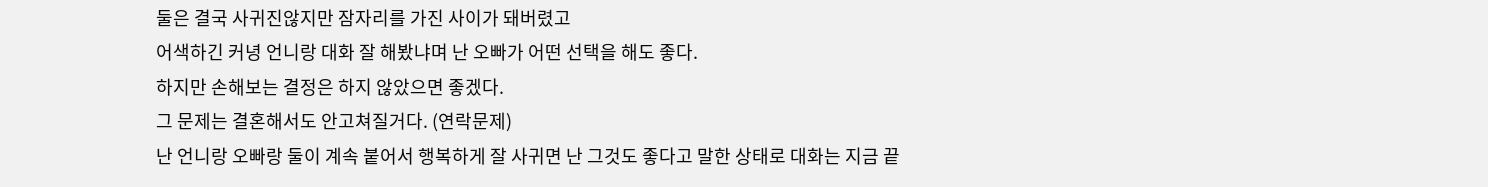둘은 결국 사귀진않지만 잠자리를 가진 사이가 돼버렸고
어색하긴 커녕 언니랑 대화 잘 해봤냐며 난 오빠가 어떤 선택을 해도 좋다.
하지만 손해보는 결정은 하지 않았으면 좋겠다.
그 문제는 결혼해서도 안고쳐질거다. (연락문제)
난 언니랑 오빠랑 둘이 계속 붙어서 행복하게 잘 사귀면 난 그것도 좋다고 말한 상태로 대화는 지금 끝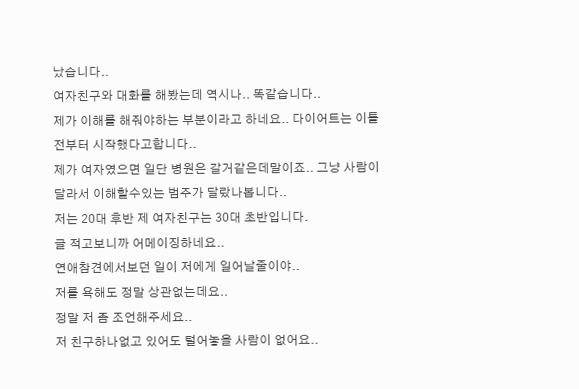났습니다..
여자친구와 대화를 해봤는데 역시나.. 똑같습니다..
제가 이해를 해줘야하는 부분이라고 하네요.. 다이어트는 이틀전부터 시작했다고합니다..
제가 여자였으면 일단 병원은 갈거같은데말이죠.. 그냥 사람이 달라서 이해할수있는 범주가 달랐나봅니다..
저는 20대 후반 제 여자친구는 30대 초반입니다.
글 적고보니까 어메이징하네요..
연애참견에서보던 일이 저에게 일어날줄이야..
저를 욕해도 정말 상관없는데요..
정말 저 좀 조언해주세요..
저 친구하나없고 있어도 털어놓을 사람이 없어요..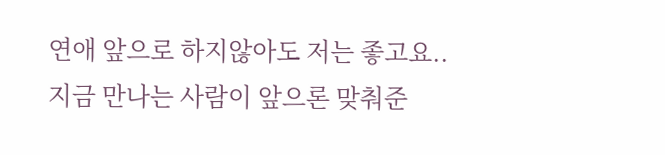연애 앞으로 하지않아도 저는 좋고요..
지금 만나는 사람이 앞으론 맞춰준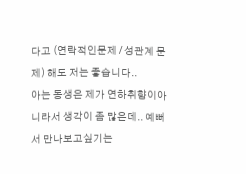다고 (연락적인문제 / 성관계 문제) 해도 저는 좋습니다..
아는 동생은 제가 연하취향이아니라서 생각이 좀 많은데.. 예뻐서 만나보고싶기는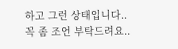하고 그런 상태입니다..
꼭 좀 조언 부탁드려요..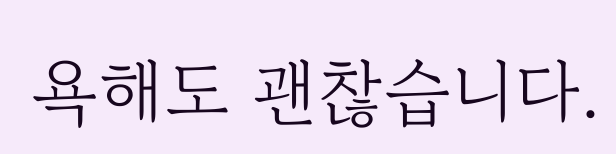욕해도 괜찮습니다.